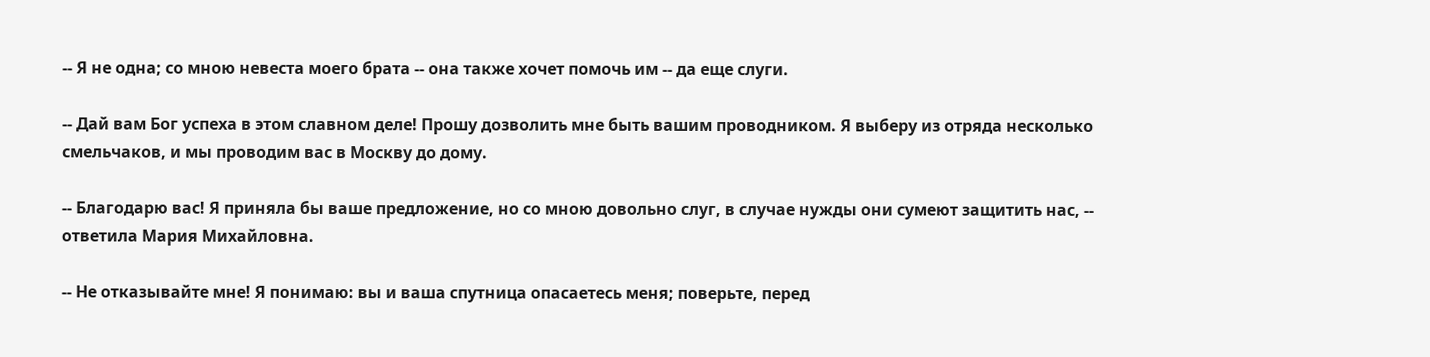-- Я не одна; со мною невеста моего брата -- она также хочет помочь им -- да еще слуги.

-- Дай вам Бог успеха в этом славном деле! Прошу дозволить мне быть вашим проводником. Я выберу из отряда несколько смельчаков, и мы проводим вас в Москву до дому.

-- Благодарю вас! Я приняла бы ваше предложение, но со мною довольно слуг, в случае нужды они сумеют защитить нас, -- ответила Мария Михайловна.

-- Не отказывайте мне! Я понимаю: вы и ваша спутница опасаетесь меня; поверьте, перед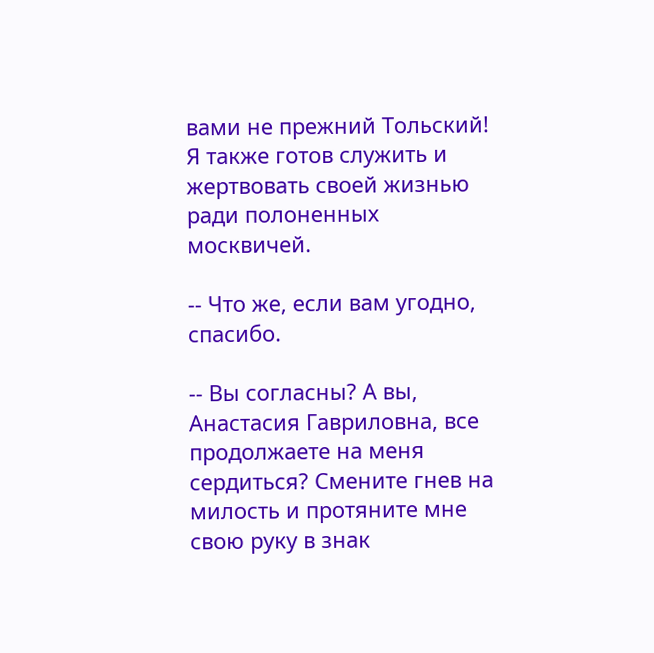вами не прежний Тольский! Я также готов служить и жертвовать своей жизнью ради полоненных москвичей.

-- Что же, если вам угодно, спасибо.

-- Вы согласны? А вы, Анастасия Гавриловна, все продолжаете на меня сердиться? Смените гнев на милость и протяните мне свою руку в знак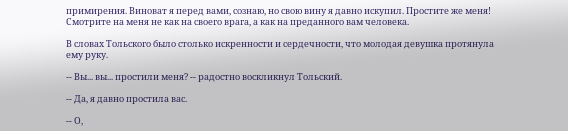примирения. Виноват я перед вами, сознаю, но свою вину я давно искупил. Простите же меня! Смотрите на меня не как на своего врага, а как на преданного вам человека.

В словах Тольского было столько искренности и сердечности, что молодая девушка протянула ему руку.

-- Вы... вы... простили меня? -- радостно воскликнул Тольский.

-- Да, я давно простила вас.

-- О,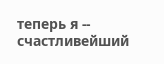теперь я -- счастливейший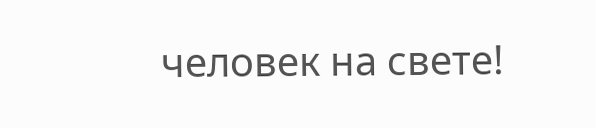человек на свете!